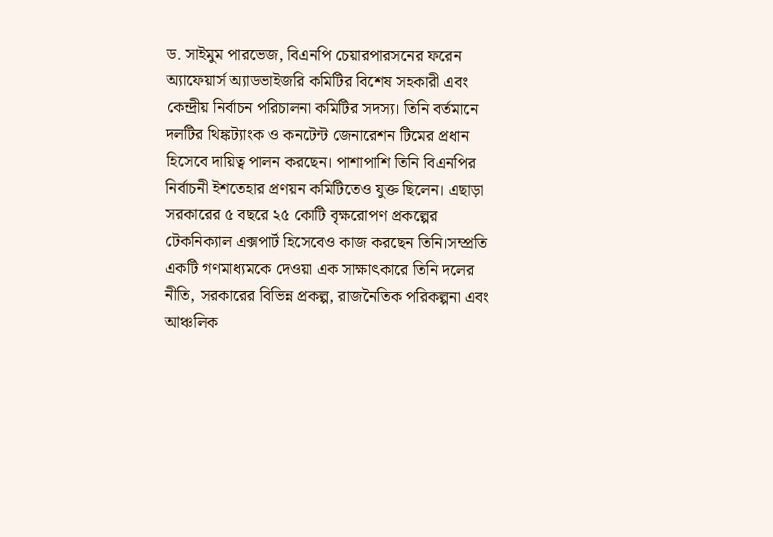ড. সাইমুম পারভেজ, বিএনপি চেয়ারপারসনের ফরেন অ্যাফেয়ার্স অ্যাডভাইজরি কমিটির বিশেষ সহকারী এবং কেন্দ্রীয় নির্বাচন পরিচালনা কমিটির সদস্য। তিনি বর্তমানে দলটির থিঙ্কট্যাংক ও কনটেন্ট জেনারেশন টিমের প্রধান হিসেবে দায়িত্ব পালন করছেন। পাশাপাশি তিনি বিএনপির নির্বাচনী ইশতেহার প্রণয়ন কমিটিতেও যুক্ত ছিলেন। এছাড়া সরকারের ৫ বছরে ২৫ কোটি বৃক্ষরোপণ প্রকল্পের টেকনিক্যাল এক্সপার্ট হিসেবেও কাজ করছেন তিনি।সম্প্রতি একটি গণমাধ্যমকে দেওয়া এক সাক্ষাৎকারে তিনি দলের নীতি, সরকারের বিভিন্ন প্রকল্প, রাজনৈতিক পরিকল্পনা এবং আঞ্চলিক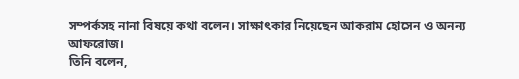সম্পর্কসহ নানা বিষয়ে কথা বলেন। সাক্ষাৎকার নিয়েছেন আকরাম হোসেন ও অনন্য আফরোজ।
তিনি বলেন,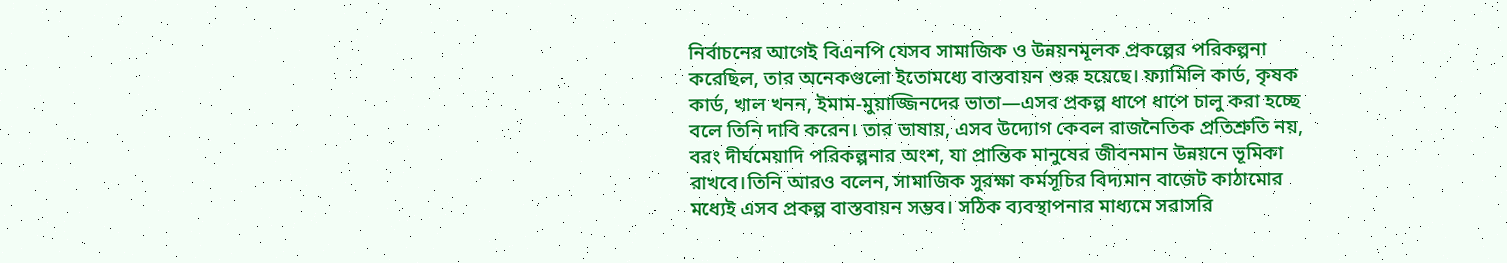নির্বাচনের আগেই বিএনপি যেসব সামাজিক ও উন্নয়নমূলক প্রকল্পের পরিকল্পনা করেছিল, তার অনেকগুলো ইতোমধ্যে বাস্তবায়ন শুরু হয়েছে। ফ্যামিলি কার্ড, কৃষক কার্ড, খাল খনন, ইমাম-মুয়াজ্জিনদের ভাতা—এসব প্রকল্প ধাপে ধাপে চালু করা হচ্ছে বলে তিনি দাবি করেন। তার ভাষায়, এসব উদ্যোগ কেবল রাজনৈতিক প্রতিশ্রুতি নয়, বরং দীর্ঘমেয়াদি পরিকল্পনার অংশ, যা প্রান্তিক মানুষের জীবনমান উন্নয়নে ভূমিকা রাখবে।তিনি আরও বলেন, সামাজিক সুরক্ষা কর্মসূচির বিদ্যমান বাজেট কাঠামোর মধ্যেই এসব প্রকল্প বাস্তবায়ন সম্ভব। সঠিক ব্যবস্থাপনার মাধ্যমে সরাসরি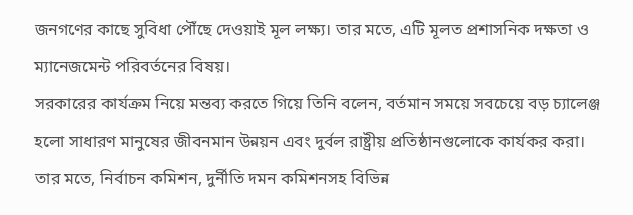জনগণের কাছে সুবিধা পৌঁছে দেওয়াই মূল লক্ষ্য। তার মতে, এটি মূলত প্রশাসনিক দক্ষতা ও ম্যানেজমেন্ট পরিবর্তনের বিষয়।
সরকারের কার্যক্রম নিয়ে মন্তব্য করতে গিয়ে তিনি বলেন, বর্তমান সময়ে সবচেয়ে বড় চ্যালেঞ্জ হলো সাধারণ মানুষের জীবনমান উন্নয়ন এবং দুর্বল রাষ্ট্রীয় প্রতিষ্ঠানগুলোকে কার্যকর করা। তার মতে, নির্বাচন কমিশন, দুর্নীতি দমন কমিশনসহ বিভিন্ন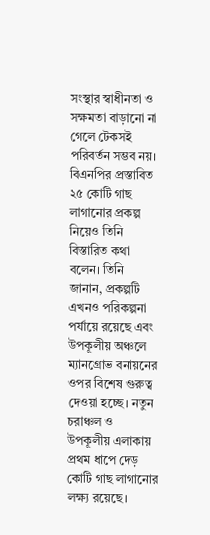সংস্থার স্বাধীনতা ও সক্ষমতা বাড়ানো না গেলে টেকসই পরিবর্তন সম্ভব নয়।
বিএনপির প্রস্তাবিত ২৫ কোটি গাছ লাগানোর প্রকল্প নিয়েও তিনি বিস্তারিত কথা বলেন। তিনি জানান, প্রকল্পটি এখনও পরিকল্পনা পর্যায়ে রয়েছে এবং উপকূলীয় অঞ্চলে ম্যানগ্রোভ বনায়নের ওপর বিশেষ গুরুত্ব দেওয়া হচ্ছে। নতুন চরাঞ্চল ও উপকূলীয় এলাকায় প্রথম ধাপে দেড় কোটি গাছ লাগানোর লক্ষ্য রয়েছে।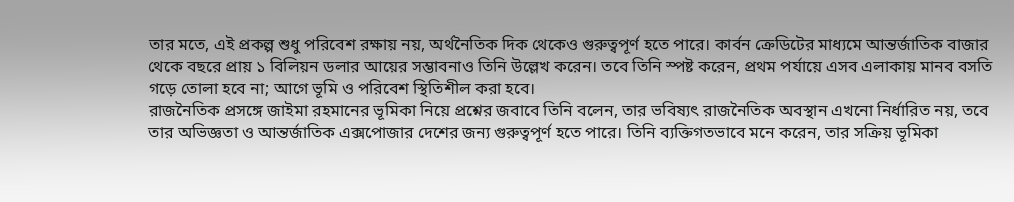তার মতে, এই প্রকল্প শুধু পরিবেশ রক্ষায় নয়, অর্থনৈতিক দিক থেকেও গুরুত্বপূর্ণ হতে পারে। কার্বন ক্রেডিটের মাধ্যমে আন্তর্জাতিক বাজার থেকে বছরে প্রায় ১ বিলিয়ন ডলার আয়ের সম্ভাবনাও তিনি উল্লেখ করেন। তবে তিনি স্পষ্ট করেন, প্রথম পর্যায়ে এসব এলাকায় মানব বসতি গড়ে তোলা হবে না; আগে ভূমি ও পরিবেশ স্থিতিশীল করা হবে।
রাজনৈতিক প্রসঙ্গে জাইমা রহমানের ভূমিকা নিয়ে প্রশ্নের জবাবে তিনি বলেন, তার ভবিষ্যৎ রাজনৈতিক অবস্থান এখনো নির্ধারিত নয়, তবে তার অভিজ্ঞতা ও আন্তর্জাতিক এক্সপোজার দেশের জন্য গুরুত্বপূর্ণ হতে পারে। তিনি ব্যক্তিগতভাবে মনে করেন, তার সক্রিয় ভূমিকা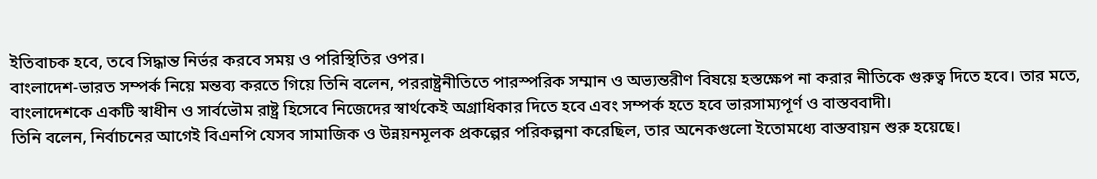ইতিবাচক হবে, তবে সিদ্ধান্ত নির্ভর করবে সময় ও পরিস্থিতির ওপর।
বাংলাদেশ-ভারত সম্পর্ক নিয়ে মন্তব্য করতে গিয়ে তিনি বলেন, পররাষ্ট্রনীতিতে পারস্পরিক সম্মান ও অভ্যন্তরীণ বিষয়ে হস্তক্ষেপ না করার নীতিকে গুরুত্ব দিতে হবে। তার মতে, বাংলাদেশকে একটি স্বাধীন ও সার্বভৌম রাষ্ট্র হিসেবে নিজেদের স্বার্থকেই অগ্রাধিকার দিতে হবে এবং সম্পর্ক হতে হবে ভারসাম্যপূর্ণ ও বাস্তববাদী।
তিনি বলেন, নির্বাচনের আগেই বিএনপি যেসব সামাজিক ও উন্নয়নমূলক প্রকল্পের পরিকল্পনা করেছিল, তার অনেকগুলো ইতোমধ্যে বাস্তবায়ন শুরু হয়েছে।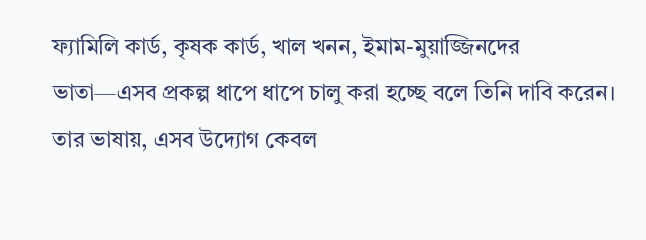ফ্যামিলি কার্ড, কৃষক কার্ড, খাল খনন, ইমাম-মুয়াজ্জিনদের ভাতা—এসব প্রকল্প ধাপে ধাপে চালু করা হচ্ছে বলে তিনি দাবি করেন। তার ভাষায়, এসব উদ্যোগ কেবল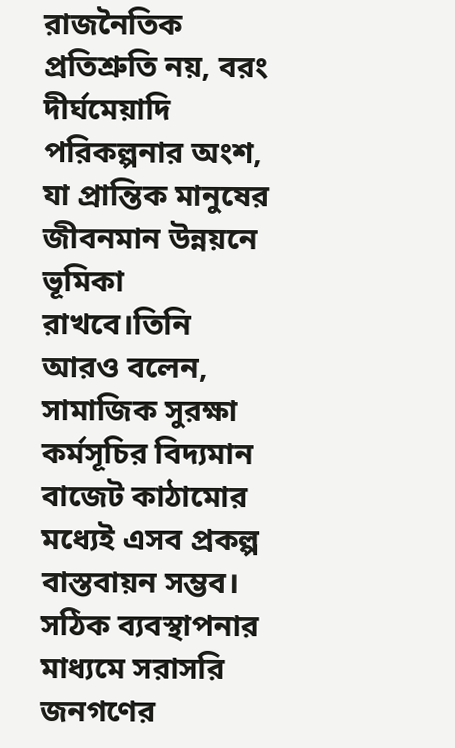রাজনৈতিক প্রতিশ্রুতি নয়, বরং দীর্ঘমেয়াদি পরিকল্পনার অংশ, যা প্রান্তিক মানুষের জীবনমান উন্নয়নে ভূমিকা রাখবে।তিনি আরও বলেন, সামাজিক সুরক্ষা কর্মসূচির বিদ্যমান বাজেট কাঠামোর মধ্যেই এসব প্রকল্প বাস্তবায়ন সম্ভব। সঠিক ব্যবস্থাপনার মাধ্যমে সরাসরি জনগণের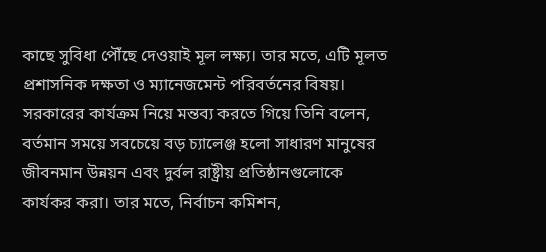কাছে সুবিধা পৌঁছে দেওয়াই মূল লক্ষ্য। তার মতে, এটি মূলত প্রশাসনিক দক্ষতা ও ম্যানেজমেন্ট পরিবর্তনের বিষয়।
সরকারের কার্যক্রম নিয়ে মন্তব্য করতে গিয়ে তিনি বলেন, বর্তমান সময়ে সবচেয়ে বড় চ্যালেঞ্জ হলো সাধারণ মানুষের জীবনমান উন্নয়ন এবং দুর্বল রাষ্ট্রীয় প্রতিষ্ঠানগুলোকে কার্যকর করা। তার মতে, নির্বাচন কমিশন,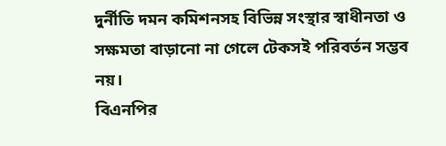দুর্নীতি দমন কমিশনসহ বিভিন্ন সংস্থার স্বাধীনতা ও সক্ষমতা বাড়ানো না গেলে টেকসই পরিবর্তন সম্ভব নয়।
বিএনপির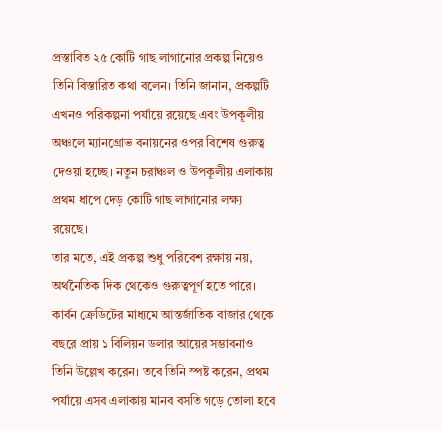প্রস্তাবিত ২৫ কোটি গাছ লাগানোর প্রকল্প নিয়েও তিনি বিস্তারিত কথা বলেন। তিনি জানান, প্রকল্পটি এখনও পরিকল্পনা পর্যায়ে রয়েছে এবং উপকূলীয় অঞ্চলে ম্যানগ্রোভ বনায়নের ওপর বিশেষ গুরুত্ব দেওয়া হচ্ছে। নতুন চরাঞ্চল ও উপকূলীয় এলাকায় প্রথম ধাপে দেড় কোটি গাছ লাগানোর লক্ষ্য রয়েছে।
তার মতে, এই প্রকল্প শুধু পরিবেশ রক্ষায় নয়, অর্থনৈতিক দিক থেকেও গুরুত্বপূর্ণ হতে পারে। কার্বন ক্রেডিটের মাধ্যমে আন্তর্জাতিক বাজার থেকে বছরে প্রায় ১ বিলিয়ন ডলার আয়ের সম্ভাবনাও তিনি উল্লেখ করেন। তবে তিনি স্পষ্ট করেন, প্রথম পর্যায়ে এসব এলাকায় মানব বসতি গড়ে তোলা হবে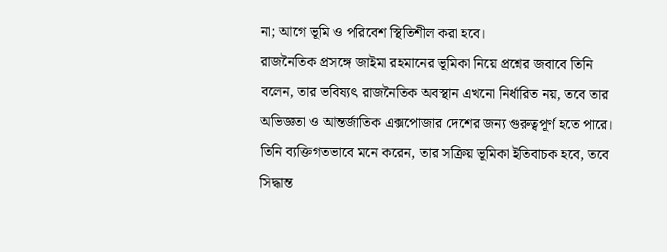না; আগে ভূমি ও পরিবেশ স্থিতিশীল করা হবে।
রাজনৈতিক প্রসঙ্গে জাইমা রহমানের ভূমিকা নিয়ে প্রশ্নের জবাবে তিনি বলেন, তার ভবিষ্যৎ রাজনৈতিক অবস্থান এখনো নির্ধারিত নয়, তবে তার অভিজ্ঞতা ও আন্তর্জাতিক এক্সপোজার দেশের জন্য গুরুত্বপূর্ণ হতে পারে। তিনি ব্যক্তিগতভাবে মনে করেন, তার সক্রিয় ভূমিকা ইতিবাচক হবে, তবে সিদ্ধান্ত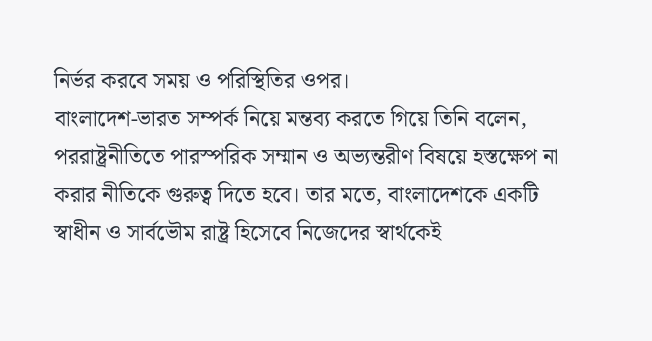নির্ভর করবে সময় ও পরিস্থিতির ওপর।
বাংলাদেশ-ভারত সম্পর্ক নিয়ে মন্তব্য করতে গিয়ে তিনি বলেন, পররাষ্ট্রনীতিতে পারস্পরিক সম্মান ও অভ্যন্তরীণ বিষয়ে হস্তক্ষেপ না করার নীতিকে গুরুত্ব দিতে হবে। তার মতে, বাংলাদেশকে একটি স্বাধীন ও সার্বভৌম রাষ্ট্র হিসেবে নিজেদের স্বার্থকেই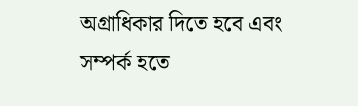অগ্রাধিকার দিতে হবে এবং সম্পর্ক হতে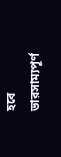হবে ভারসাম্যপূর্ণ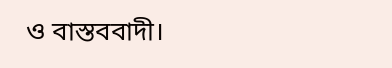ও বাস্তববাদী।